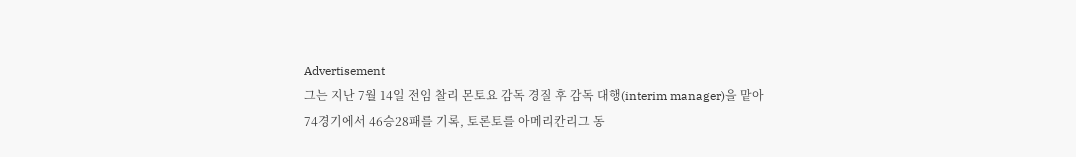Advertisement
그는 지난 7월 14일 전임 찰리 몬토요 감독 경질 후 감독 대행(interim manager)을 맡아 74경기에서 46승28패를 기록, 토론토를 아메리칸리그 동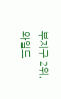부지구 2위, 와일드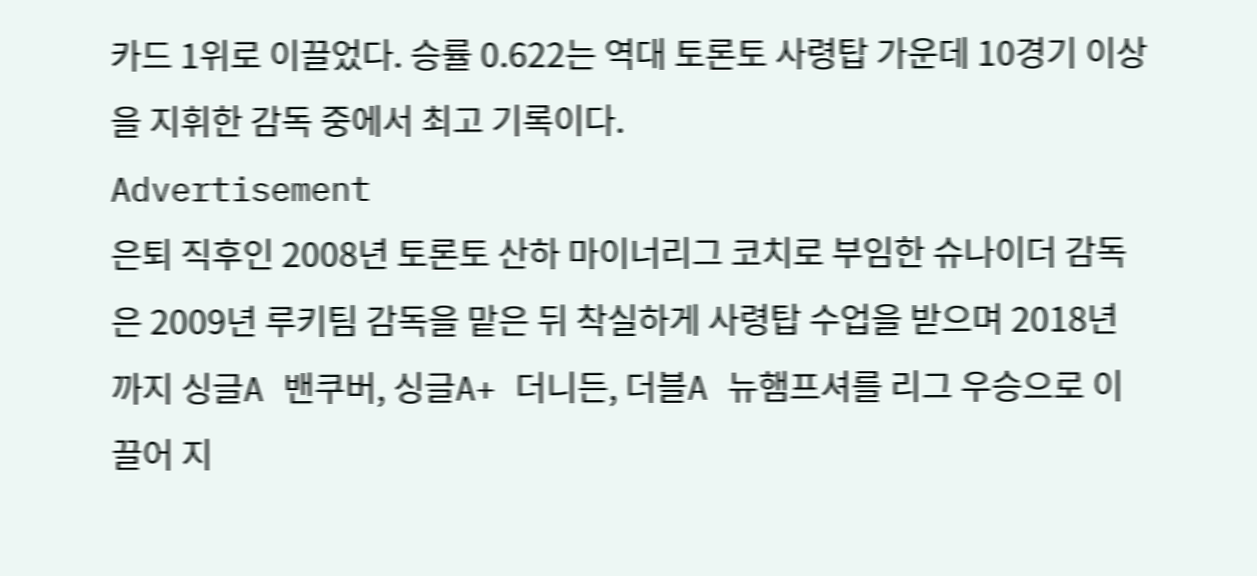카드 1위로 이끌었다. 승률 0.622는 역대 토론토 사령탑 가운데 10경기 이상을 지휘한 감독 중에서 최고 기록이다.
Advertisement
은퇴 직후인 2008년 토론토 산하 마이너리그 코치로 부임한 슈나이더 감독은 2009년 루키팀 감독을 맡은 뒤 착실하게 사령탑 수업을 받으며 2018년까지 싱글A 밴쿠버, 싱글A+ 더니든, 더블A 뉴햄프셔를 리그 우승으로 이끌어 지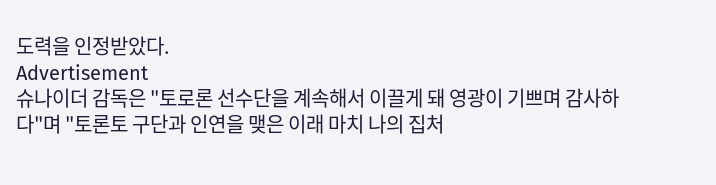도력을 인정받았다.
Advertisement
슈나이더 감독은 "토로론 선수단을 계속해서 이끌게 돼 영광이 기쁘며 감사하다"며 "토론토 구단과 인연을 맺은 이래 마치 나의 집처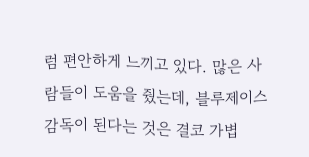럼 편안하게 느끼고 있다. 많은 사람들이 도움을 줬는데, 블루제이스 감독이 된다는 것은 결코 가볍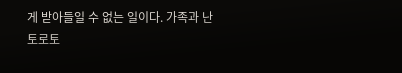게 받아들일 수 없는 일이다. 가족과 난 토로토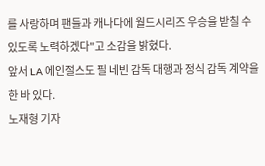를 사랑하며 팬들과 캐나다에 월드시리즈 우승을 받칠 수 있도록 노력하겠다"고 소감을 밝혔다.
앞서 LA 에인절스도 필 네빈 감독 대행과 정식 감독 계약을 한 바 있다.
노재형 기자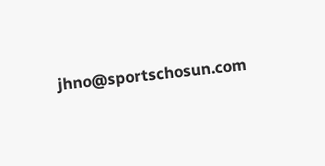jhno@sportschosun.com